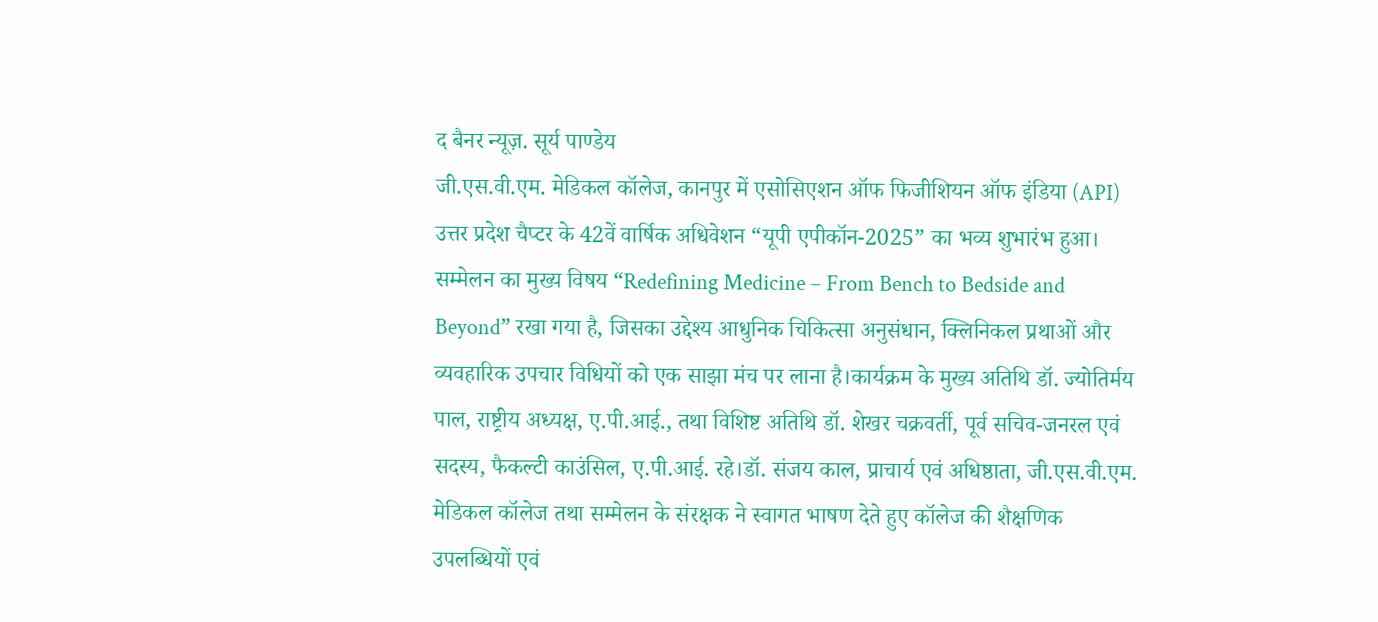द बैनर न्यूज़. सूर्य पाण्डेय
जी.एस.वी.एम. मेडिकल कॉलेज, कानपुर में एसोसिएशन ऑफ फिजीशियन ऑफ इंडिया (API) उत्तर प्रदेश चैप्टर के 42वें वार्षिक अधिवेशन “यूपी एपीकॉन-2025” का भव्य शुभारंभ हुआ। सम्मेलन का मुख्य विषय “Redefining Medicine – From Bench to Bedside and Beyond” रखा गया है, जिसका उद्देश्य आधुनिक चिकित्सा अनुसंधान, क्लिनिकल प्रथाओं और व्यवहारिक उपचार विधियों को एक साझा मंच पर लाना है।कार्यक्रम के मुख्य अतिथि डॉ. ज्योतिर्मय पाल, राष्ट्रीय अध्यक्ष, ए.पी.आई., तथा विशिष्ट अतिथि डॉ. शेखर चक्रवर्ती, पूर्व सचिव-जनरल एवं सदस्य, फैकल्टी काउंसिल, ए.पी.आई. रहे।डॉ. संजय काल, प्राचार्य एवं अधिष्ठाता, जी.एस.वी.एम. मेडिकल कॉलेज तथा सम्मेलन के संरक्षक ने स्वागत भाषण देते हुए कॉलेज की शैक्षणिक उपलब्धियों एवं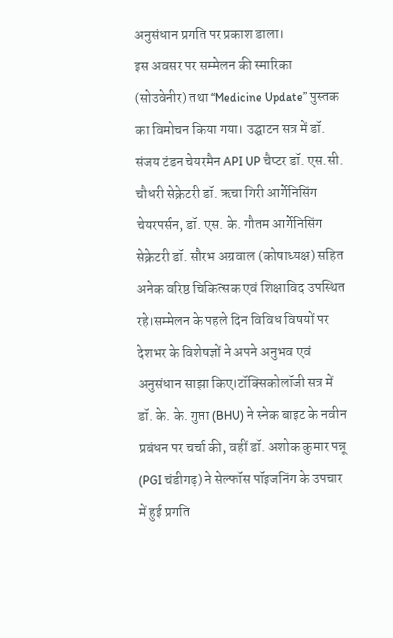अनुसंधान प्रगति पर प्रकाश डाला।
इस अवसर पर सम्मेलन की स्मारिका (सोउवेनीर) तथा “Medicine Update” पुस्तक का विमोचन किया गया। उद्घाटन सत्र में डॉ. संजय टंडन चेयरमैन API UP चैप्टर डॉ. एस.सी. चौधरी सेक्रेटरी डॉ. ऋचा गिरी आर्गेनिसिंग चेयरपर्सन, डॉ. एस. के. गौतम आर्गेनिसिंग सेक्रेटरी डॉ. सौरभ अग्रवाल (कोषाध्यक्ष) सहित अनेक वरिष्ठ चिकित्सक एवं शिक्षाविद उपस्थित रहे।सम्मेलन के पहले दिन विविध विषयों पर देशभर के विशेषज्ञों ने अपने अनुभव एवं अनुसंधान साझा किए।टॉक्सिकोलॉजी सत्र में डॉ. के. के. गुप्ता (BHU) ने स्नेक बाइट के नवीन प्रबंधन पर चर्चा की, वहीं डॉ. अशोक कुमार पन्नू (PGI चंडीगढ़) ने सेल्फॉस पॉइजनिंग के उपचार में हुई प्रगति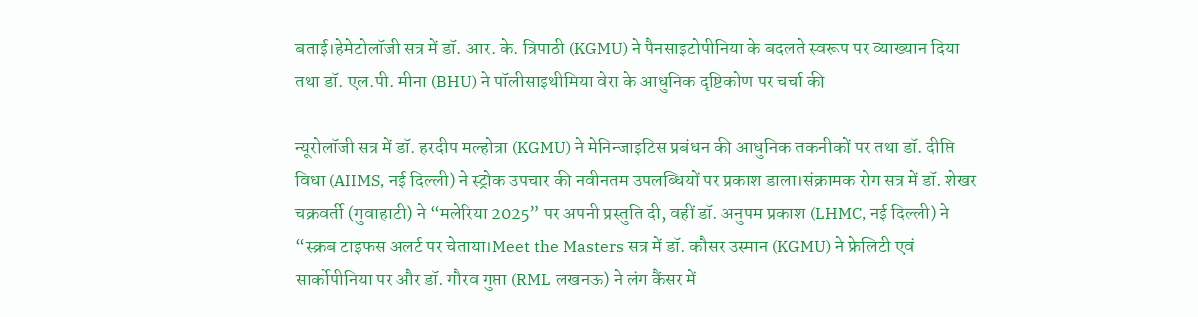बताई।हेमेटोलॉजी सत्र में डॉ. आर. के. त्रिपाठी (KGMU) ने पैनसाइटोपीनिया के बदलते स्वरूप पर व्याख्यान दिया तथा डॉ. एल.पी. मीना (BHU) ने पॉलीसाइथीमिया वेरा के आधुनिक दृष्टिकोण पर चर्चा की

न्यूरोलॉजी सत्र में डॉ. हरदीप मल्होत्रा (KGMU) ने मेनिन्जाइटिस प्रबंधन की आधुनिक तकनीकों पर तथा डॉ. दीप्ति विधा (AIIMS, नई दिल्ली) ने स्ट्रोक उपचार की नवीनतम उपलब्धियों पर प्रकाश डाला।संक्रामक रोग सत्र में डॉ. शेखर चक्रवर्ती (गुवाहाटी) ने “मलेरिया 2025” पर अपनी प्रस्तुति दी, वहीं डॉ. अनुपम प्रकाश (LHMC, नई दिल्ली) ने “स्क्रब टाइफस अलर्ट पर चेताया।Meet the Masters सत्र में डॉ. कौसर उस्मान (KGMU) ने फ्रेलिटी एवं सार्कोपीनिया पर और डॉ. गौरव गुप्ता (RML लखनऊ) ने लंग कैंसर में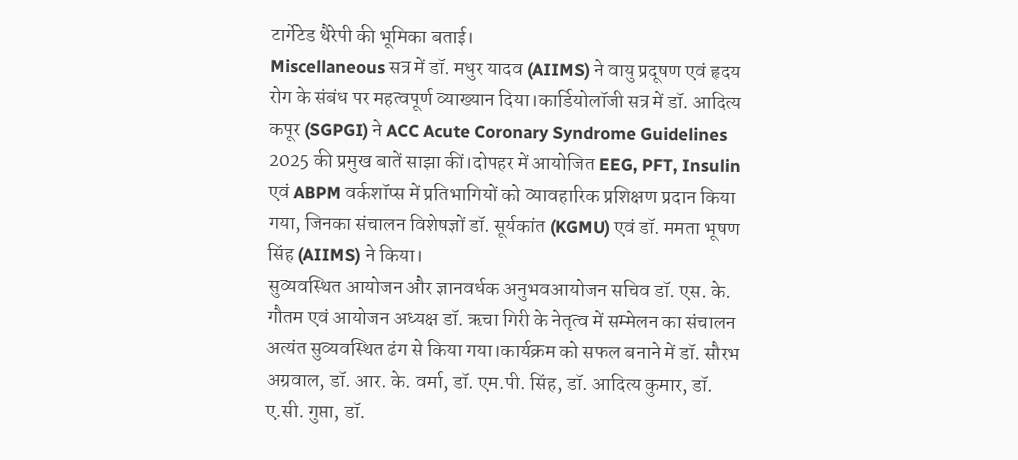टार्गेटेड थैरेपी की भूमिका बताई।
Miscellaneous सत्र में डॉ. मधुर यादव (AIIMS) ने वायु प्रदूषण एवं हृदय रोग के संबंध पर महत्वपूर्ण व्याख्यान दिया।कार्डियोलॉजी सत्र में डॉ. आदित्य कपूर (SGPGI) ने ACC Acute Coronary Syndrome Guidelines 2025 की प्रमुख बातें साझा कीं।दोपहर में आयोजित EEG, PFT, Insulin एवं ABPM वर्कशॉप्स में प्रतिभागियों को व्यावहारिक प्रशिक्षण प्रदान किया गया, जिनका संचालन विशेषज्ञों डॉ. सूर्यकांत (KGMU) एवं डॉ. ममता भूषण सिंह (AIIMS) ने किया।
सुव्यवस्थित आयोजन और ज्ञानवर्धक अनुभवआयोजन सचिव डॉ. एस. के. गौतम एवं आयोजन अध्यक्ष डॉ. ऋचा गिरी के नेतृत्व में सम्मेलन का संचालन अत्यंत सुव्यवस्थित ढंग से किया गया।कार्यक्रम को सफल बनाने में डॉ. सौरभ अग्रवाल, डॉ. आर. के. वर्मा, डॉ. एम.पी. सिंह, डॉ. आदित्य कुमार, डॉ. ए.सी. गुप्ता, डॉ.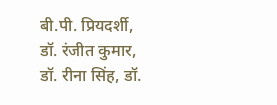बी.पी. प्रियदर्शी, डॉ. रंजीत कुमार, डॉ. रीना सिंह, डॉ.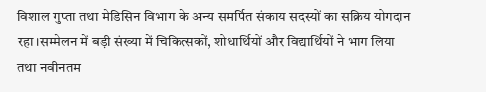विशाल गुप्ता तथा मेडिसिन विभाग के अन्य समर्पित संकाय सदस्यों का सक्रिय योगदान रहा।सम्मेलन में बड़ी संख्या में चिकित्सकों, शोधार्थियों और विद्यार्थियों ने भाग लिया तथा नवीनतम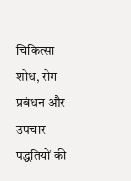चिकित्सा शोध, रोग प्रबंधन और उपचार पद्धतियों की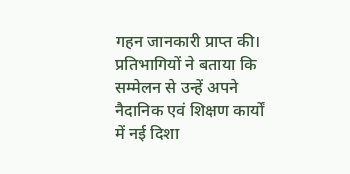गहन जानकारी प्राप्त की। प्रतिभागियों ने बताया कि सम्मेलन से उन्हें अपने नैदानिक एवं शिक्षण कार्यों में नई दिशा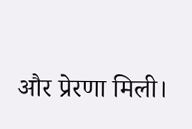और प्रेरणा मिली।